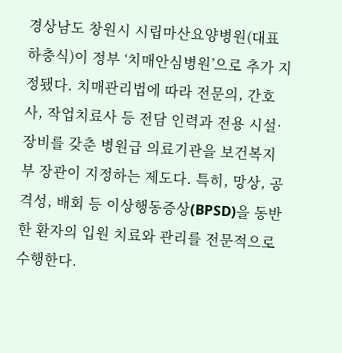경상남도 창원시 시립마산요양병원(대표 하충식)이 정부 ‘치매안심병원’으로 추가 지정됐다. 치매관리법에 따라 전문의, 간호사, 작업치료사 등 전담 인력과 전용 시설·장비를 갖춘 병원급 의료기관을 보건복지부 장관이 지정하는 제도다. 특히, 망상, 공격성, 배회 등 이상행동증상(BPSD)을 동반한 환자의 입원 치료와 관리를 전문적으로 수행한다.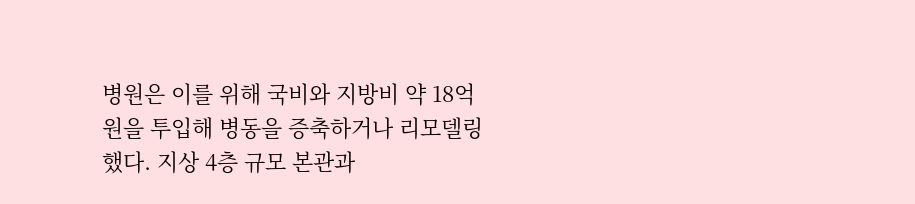병원은 이를 위해 국비와 지방비 약 18억 원을 투입해 병동을 증축하거나 리모델링했다. 지상 4층 규모 본관과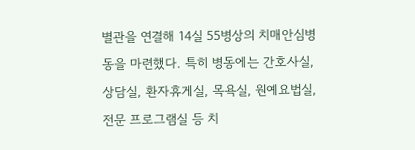별관을 연결해 14실 55병상의 치매안심병동을 마련했다. 특히 병동에는 간호사실, 상담실, 환자휴게실, 목욕실, 원예요법실, 전문 프로그램실 등 치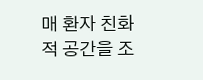매 환자 친화적 공간을 조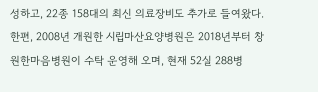성하고, 22종 158대의 최신 의료장비도 추가로 들여왔다.
한편, 2008년 개원한 시립마산요양병원은 2018년부터 창원한마음병원이 수탁 운영해 오며, 현재 52실 288병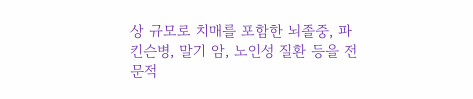상 규모로 치매를 포함한 뇌졸중, 파킨슨병, 말기 암, 노인성 질환 등을 전문적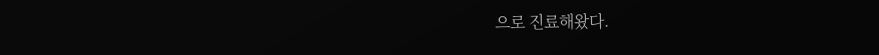으로 진료해왔다.